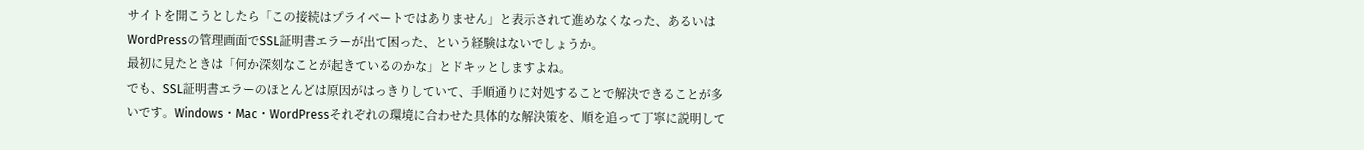サイトを開こうとしたら「この接続はプライベートではありません」と表示されて進めなくなった、あるいはWordPressの管理画面でSSL証明書エラーが出て困った、という経験はないでしょうか。
最初に見たときは「何か深刻なことが起きているのかな」とドキッとしますよね。
でも、SSL証明書エラーのほとんどは原因がはっきりしていて、手順通りに対処することで解決できることが多いです。Windows・Mac・WordPressそれぞれの環境に合わせた具体的な解決策を、順を追って丁寧に説明して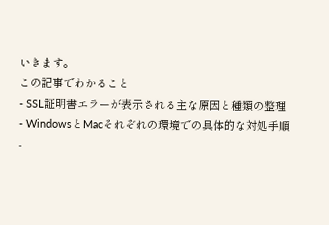いきます。
この記事でわかること
- SSL証明書エラーが表示される主な原因と種類の整理
- WindowsとMacそれぞれの環境での具体的な対処手順
-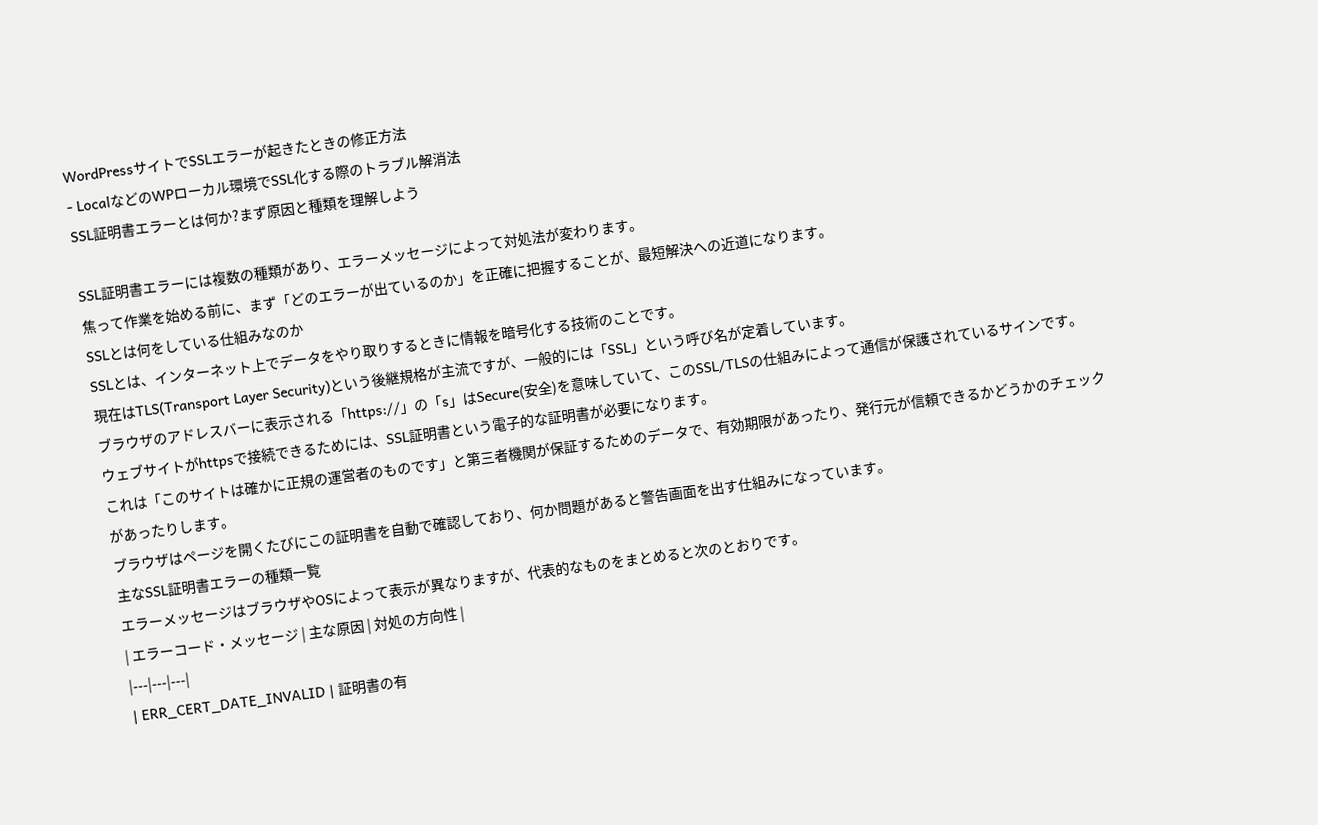WordPressサイトでSSLエラーが起きたときの修正方法
- LocalなどのWPローカル環境でSSL化する際のトラブル解消法
SSL証明書エラーとは何か?まず原因と種類を理解しよう

SSL証明書エラーには複数の種類があり、エラーメッセージによって対処法が変わります。
焦って作業を始める前に、まず「どのエラーが出ているのか」を正確に把握することが、最短解決への近道になります。
SSLとは何をしている仕組みなのか
SSLとは、インターネット上でデータをやり取りするときに情報を暗号化する技術のことです。
現在はTLS(Transport Layer Security)という後継規格が主流ですが、一般的には「SSL」という呼び名が定着しています。
ブラウザのアドレスバーに表示される「https://」の「s」はSecure(安全)を意味していて、このSSL/TLSの仕組みによって通信が保護されているサインです。
ウェブサイトがhttpsで接続できるためには、SSL証明書という電子的な証明書が必要になります。
これは「このサイトは確かに正規の運営者のものです」と第三者機関が保証するためのデータで、有効期限があったり、発行元が信頼できるかどうかのチェックがあったりします。
ブラウザはページを開くたびにこの証明書を自動で確認しており、何か問題があると警告画面を出す仕組みになっています。
主なSSL証明書エラーの種類一覧
エラーメッセージはブラウザやOSによって表示が異なりますが、代表的なものをまとめると次のとおりです。
| エラーコード・メッセージ | 主な原因 | 対処の方向性 |
|---|---|---|
| ERR_CERT_DATE_INVALID | 証明書の有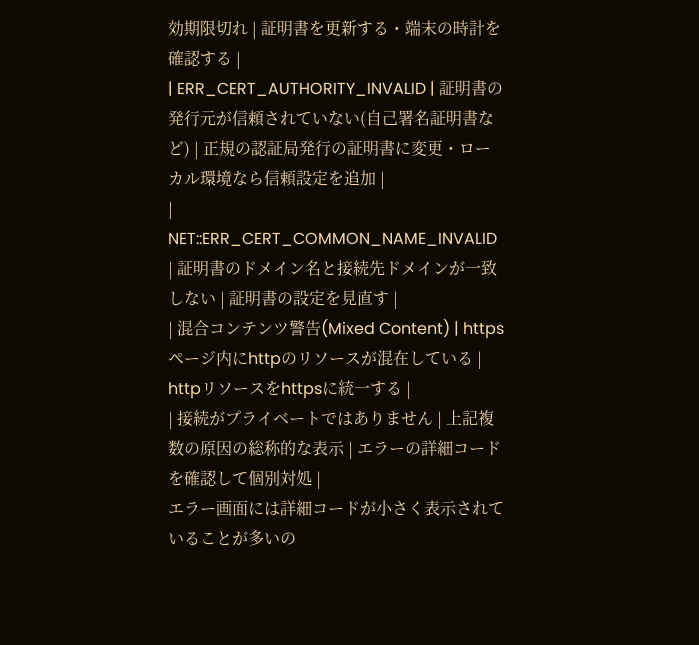効期限切れ | 証明書を更新する・端末の時計を確認する |
| ERR_CERT_AUTHORITY_INVALID | 証明書の発行元が信頼されていない(自己署名証明書など) | 正規の認証局発行の証明書に変更・ローカル環境なら信頼設定を追加 |
| NET::ERR_CERT_COMMON_NAME_INVALID | 証明書のドメイン名と接続先ドメインが一致しない | 証明書の設定を見直す |
| 混合コンテンツ警告(Mixed Content) | httpsページ内にhttpのリソースが混在している | httpリソースをhttpsに統一する |
| 接続がプライベートではありません | 上記複数の原因の総称的な表示 | エラーの詳細コードを確認して個別対処 |
エラー画面には詳細コードが小さく表示されていることが多いの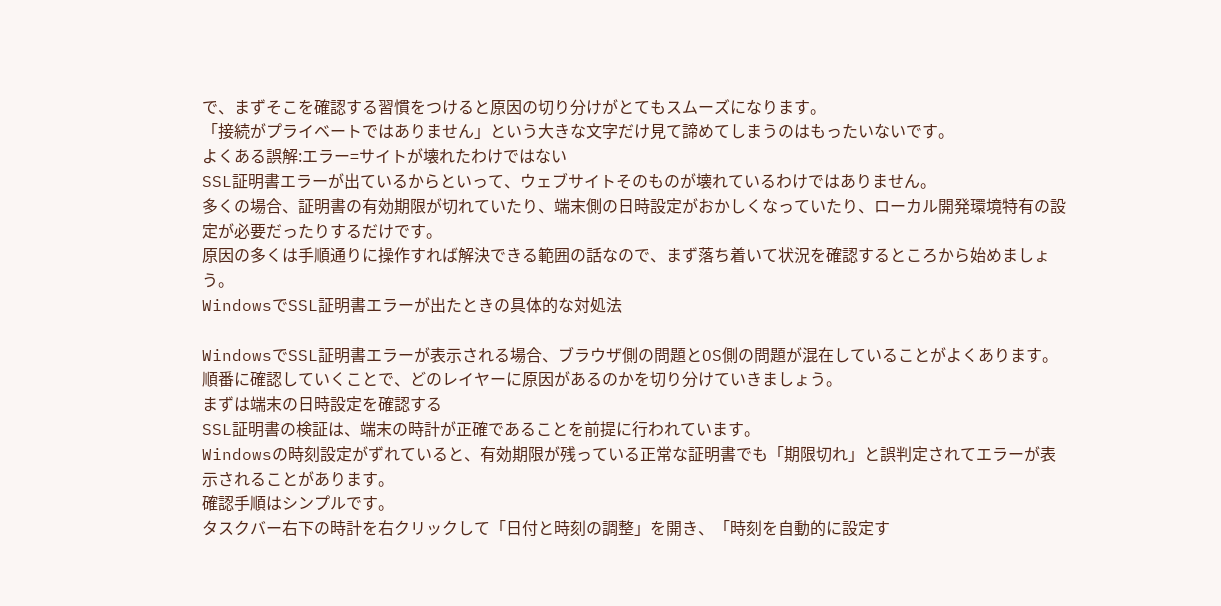で、まずそこを確認する習慣をつけると原因の切り分けがとてもスムーズになります。
「接続がプライベートではありません」という大きな文字だけ見て諦めてしまうのはもったいないです。
よくある誤解:エラー=サイトが壊れたわけではない
SSL証明書エラーが出ているからといって、ウェブサイトそのものが壊れているわけではありません。
多くの場合、証明書の有効期限が切れていたり、端末側の日時設定がおかしくなっていたり、ローカル開発環境特有の設定が必要だったりするだけです。
原因の多くは手順通りに操作すれば解決できる範囲の話なので、まず落ち着いて状況を確認するところから始めましょう。
WindowsでSSL証明書エラーが出たときの具体的な対処法

WindowsでSSL証明書エラーが表示される場合、ブラウザ側の問題とOS側の問題が混在していることがよくあります。
順番に確認していくことで、どのレイヤーに原因があるのかを切り分けていきましょう。
まずは端末の日時設定を確認する
SSL証明書の検証は、端末の時計が正確であることを前提に行われています。
Windowsの時刻設定がずれていると、有効期限が残っている正常な証明書でも「期限切れ」と誤判定されてエラーが表示されることがあります。
確認手順はシンプルです。
タスクバー右下の時計を右クリックして「日付と時刻の調整」を開き、「時刻を自動的に設定す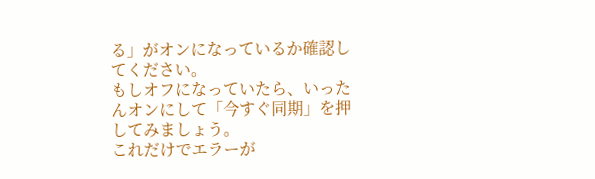る」がオンになっているか確認してください。
もしオフになっていたら、いったんオンにして「今すぐ同期」を押してみましょう。
これだけでエラーが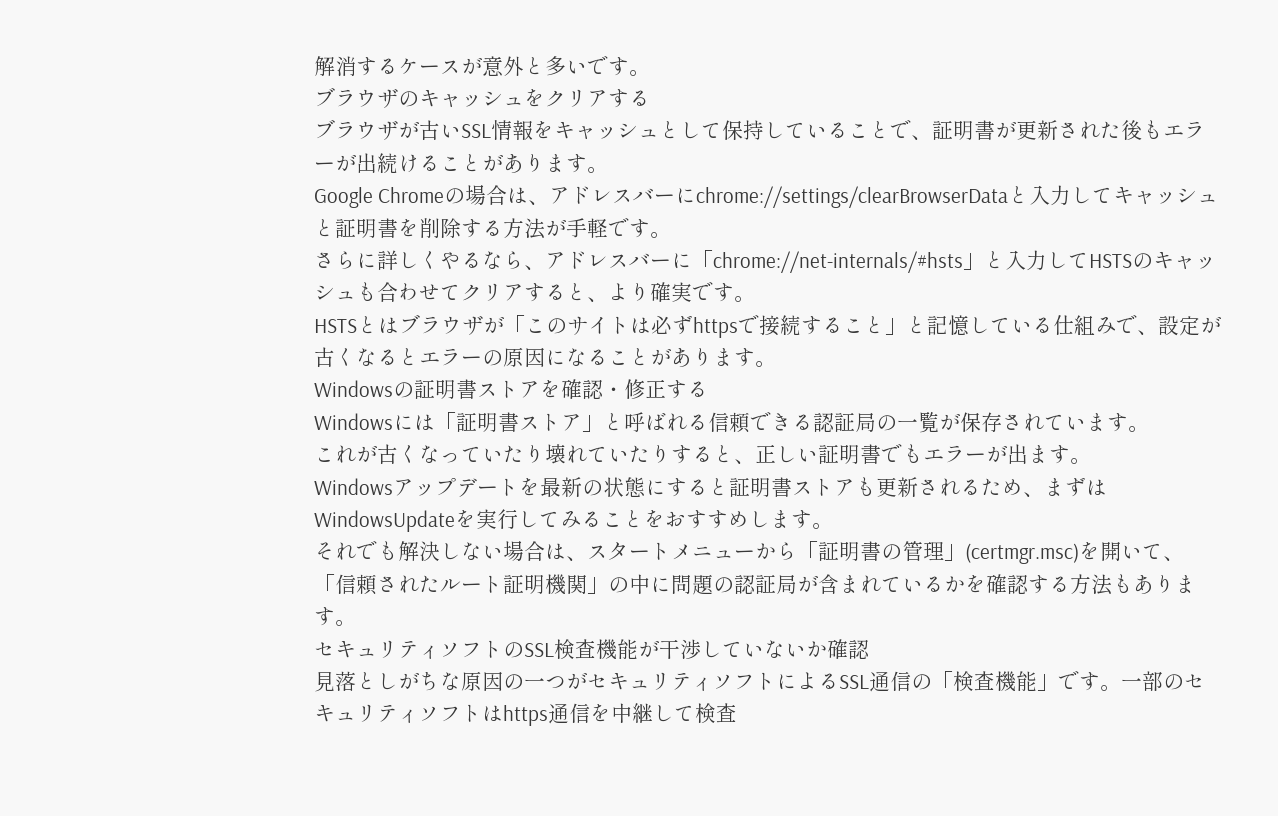解消するケースが意外と多いです。
ブラウザのキャッシュをクリアする
ブラウザが古いSSL情報をキャッシュとして保持していることで、証明書が更新された後もエラーが出続けることがあります。
Google Chromeの場合は、アドレスバーにchrome://settings/clearBrowserDataと入力してキャッシュと証明書を削除する方法が手軽です。
さらに詳しくやるなら、アドレスバーに「chrome://net-internals/#hsts」と入力してHSTSのキャッシュも合わせてクリアすると、より確実です。
HSTSとはブラウザが「このサイトは必ずhttpsで接続すること」と記憶している仕組みで、設定が古くなるとエラーの原因になることがあります。
Windowsの証明書ストアを確認・修正する
Windowsには「証明書ストア」と呼ばれる信頼できる認証局の一覧が保存されています。
これが古くなっていたり壊れていたりすると、正しい証明書でもエラーが出ます。
Windowsアップデートを最新の状態にすると証明書ストアも更新されるため、まずはWindowsUpdateを実行してみることをおすすめします。
それでも解決しない場合は、スタートメニューから「証明書の管理」(certmgr.msc)を開いて、「信頼されたルート証明機関」の中に問題の認証局が含まれているかを確認する方法もあります。
セキュリティソフトのSSL検査機能が干渉していないか確認
見落としがちな原因の一つがセキュリティソフトによるSSL通信の「検査機能」です。一部のセキュリティソフトはhttps通信を中継して検査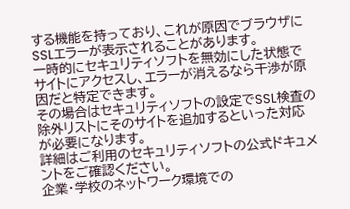する機能を持っており、これが原因でブラウザにSSLエラーが表示されることがあります。
一時的にセキュリティソフトを無効にした状態でサイトにアクセスし、エラーが消えるなら干渉が原因だと特定できます。
その場合はセキュリティソフトの設定でSSL検査の除外リストにそのサイトを追加するといった対応が必要になります。
詳細はご利用のセキュリティソフトの公式ドキュメントをご確認ください。
企業・学校のネットワーク環境での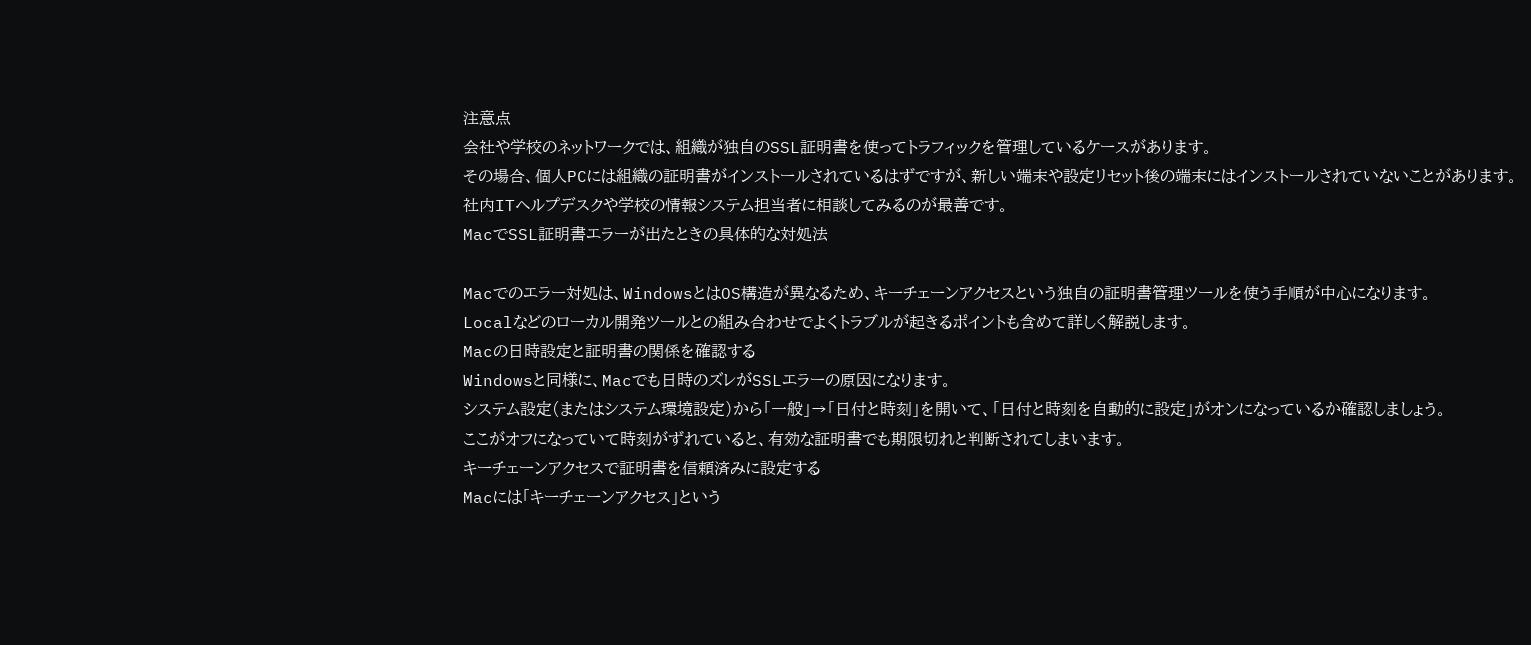注意点
会社や学校のネットワークでは、組織が独自のSSL証明書を使ってトラフィックを管理しているケースがあります。
その場合、個人PCには組織の証明書がインストールされているはずですが、新しい端末や設定リセット後の端末にはインストールされていないことがあります。
社内ITヘルプデスクや学校の情報システム担当者に相談してみるのが最善です。
MacでSSL証明書エラーが出たときの具体的な対処法

Macでのエラー対処は、WindowsとはOS構造が異なるため、キーチェーンアクセスという独自の証明書管理ツールを使う手順が中心になります。
Localなどのローカル開発ツールとの組み合わせでよくトラブルが起きるポイントも含めて詳しく解説します。
Macの日時設定と証明書の関係を確認する
Windowsと同様に、Macでも日時のズレがSSLエラーの原因になります。
システム設定(またはシステム環境設定)から「一般」→「日付と時刻」を開いて、「日付と時刻を自動的に設定」がオンになっているか確認しましょう。
ここがオフになっていて時刻がずれていると、有効な証明書でも期限切れと判断されてしまいます。
キーチェーンアクセスで証明書を信頼済みに設定する
Macには「キーチェーンアクセス」という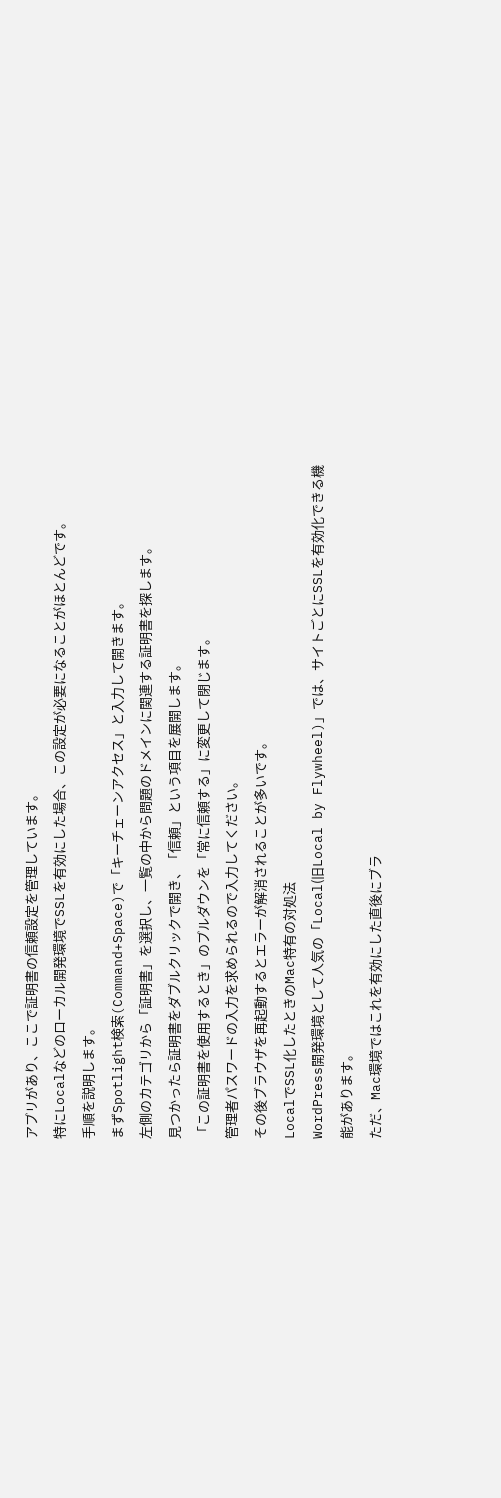アプリがあり、ここで証明書の信頼設定を管理しています。
特にLocalなどのローカル開発環境でSSLを有効にした場合、この設定が必要になることがほとんどです。
手順を説明します。
まずSpotlight検索(Command+Space)で「キーチェーンアクセス」と入力して開きます。
左側のカテゴリから「証明書」を選択し、一覧の中から問題のドメインに関連する証明書を探します。
見つかったら証明書をダブルクリックで開き、「信頼」という項目を展開します。
「この証明書を使用するとき」のプルダウンを「常に信頼する」に変更して閉じます。
管理者パスワードの入力を求められるので入力してください。
その後ブラウザを再起動するとエラーが解消されることが多いです。
LocalでSSL化したときのMac特有の対処法
WordPress開発環境として人気の「Local(旧Local by Flywheel)」では、サイトごとにSSLを有効化できる機能があります。
ただ、Mac環境ではこれを有効にした直後にブラ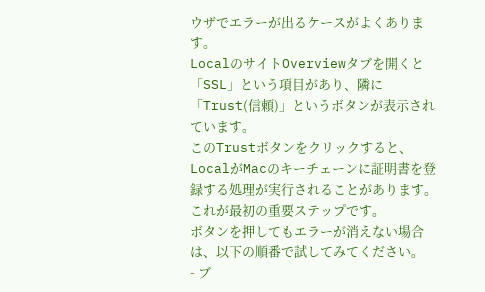ウザでエラーが出るケースがよくあります。
LocalのサイトOverviewタブを開くと「SSL」という項目があり、隣に「Trust(信頼)」というボタンが表示されています。
このTrustボタンをクリックすると、LocalがMacのキーチェーンに証明書を登録する処理が実行されることがあります。これが最初の重要ステップです。
ボタンを押してもエラーが消えない場合は、以下の順番で試してみてください。
- ブ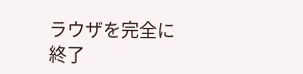ラウザを完全に終了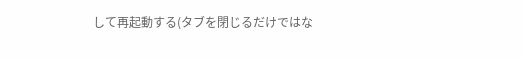して再起動する(タブを閉じるだけではな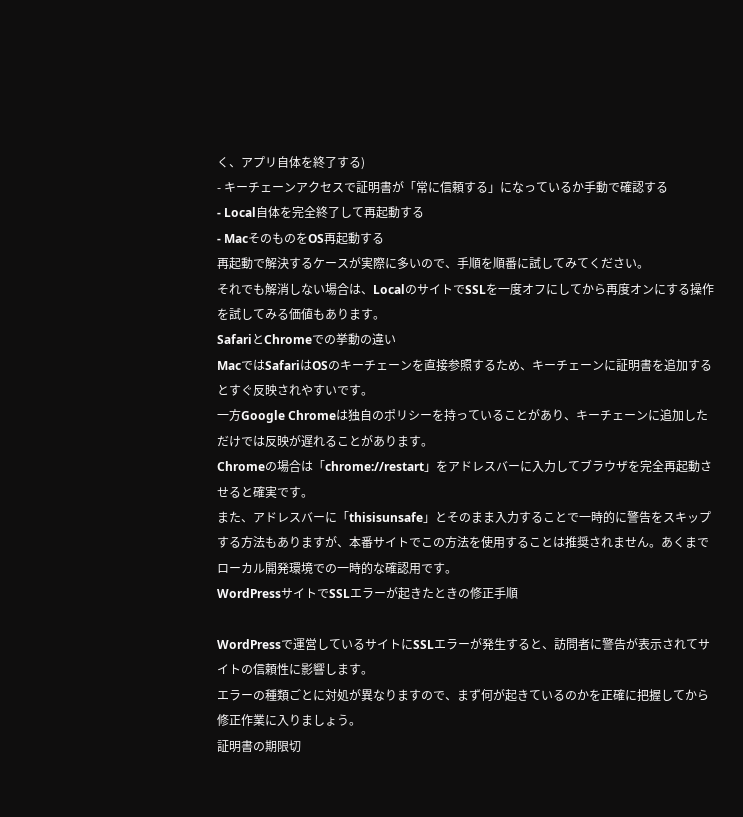く、アプリ自体を終了する)
- キーチェーンアクセスで証明書が「常に信頼する」になっているか手動で確認する
- Local自体を完全終了して再起動する
- MacそのものをOS再起動する
再起動で解決するケースが実際に多いので、手順を順番に試してみてください。
それでも解消しない場合は、LocalのサイトでSSLを一度オフにしてから再度オンにする操作を試してみる価値もあります。
SafariとChromeでの挙動の違い
MacではSafariはOSのキーチェーンを直接参照するため、キーチェーンに証明書を追加するとすぐ反映されやすいです。
一方Google Chromeは独自のポリシーを持っていることがあり、キーチェーンに追加しただけでは反映が遅れることがあります。
Chromeの場合は「chrome://restart」をアドレスバーに入力してブラウザを完全再起動させると確実です。
また、アドレスバーに「thisisunsafe」とそのまま入力することで一時的に警告をスキップする方法もありますが、本番サイトでこの方法を使用することは推奨されません。あくまでローカル開発環境での一時的な確認用です。
WordPressサイトでSSLエラーが起きたときの修正手順

WordPressで運営しているサイトにSSLエラーが発生すると、訪問者に警告が表示されてサイトの信頼性に影響します。
エラーの種類ごとに対処が異なりますので、まず何が起きているのかを正確に把握してから修正作業に入りましょう。
証明書の期限切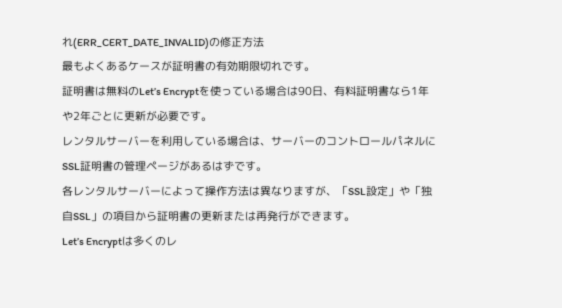れ(ERR_CERT_DATE_INVALID)の修正方法
最もよくあるケースが証明書の有効期限切れです。
証明書は無料のLet’s Encryptを使っている場合は90日、有料証明書なら1年や2年ごとに更新が必要です。
レンタルサーバーを利用している場合は、サーバーのコントロールパネルにSSL証明書の管理ページがあるはずです。
各レンタルサーバーによって操作方法は異なりますが、「SSL設定」や「独自SSL」の項目から証明書の更新または再発行ができます。
Let’s Encryptは多くのレ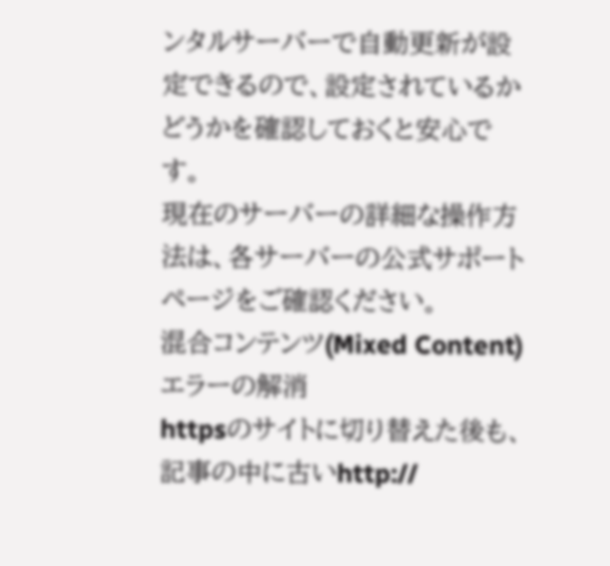ンタルサーバーで自動更新が設定できるので、設定されているかどうかを確認しておくと安心です。
現在のサーバーの詳細な操作方法は、各サーバーの公式サポートページをご確認ください。
混合コンテンツ(Mixed Content)エラーの解消
httpsのサイトに切り替えた後も、記事の中に古いhttp://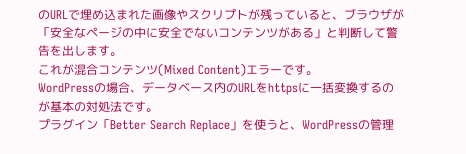のURLで埋め込まれた画像やスクリプトが残っていると、ブラウザが「安全なページの中に安全でないコンテンツがある」と判断して警告を出します。
これが混合コンテンツ(Mixed Content)エラーです。
WordPressの場合、データベース内のURLをhttpsに一括変換するのが基本の対処法です。
プラグイン「Better Search Replace」を使うと、WordPressの管理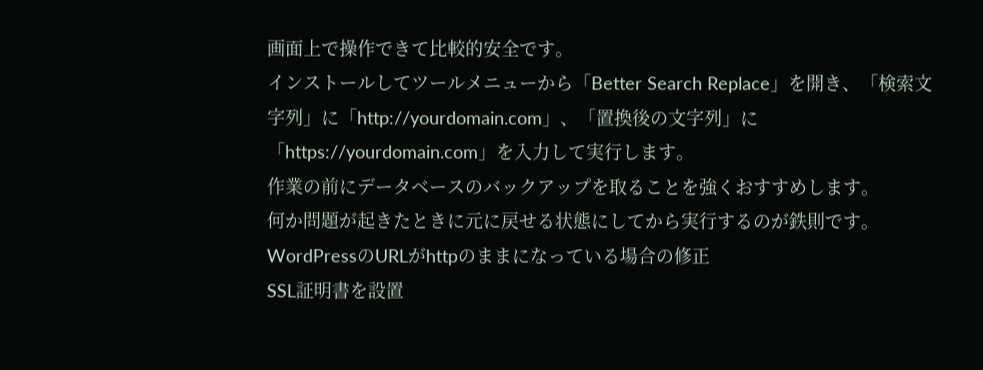画面上で操作できて比較的安全です。
インストールしてツールメニューから「Better Search Replace」を開き、「検索文字列」に「http://yourdomain.com」、「置換後の文字列」に「https://yourdomain.com」を入力して実行します。
作業の前にデータベースのバックアップを取ることを強くおすすめします。
何か問題が起きたときに元に戻せる状態にしてから実行するのが鉄則です。
WordPressのURLがhttpのままになっている場合の修正
SSL証明書を設置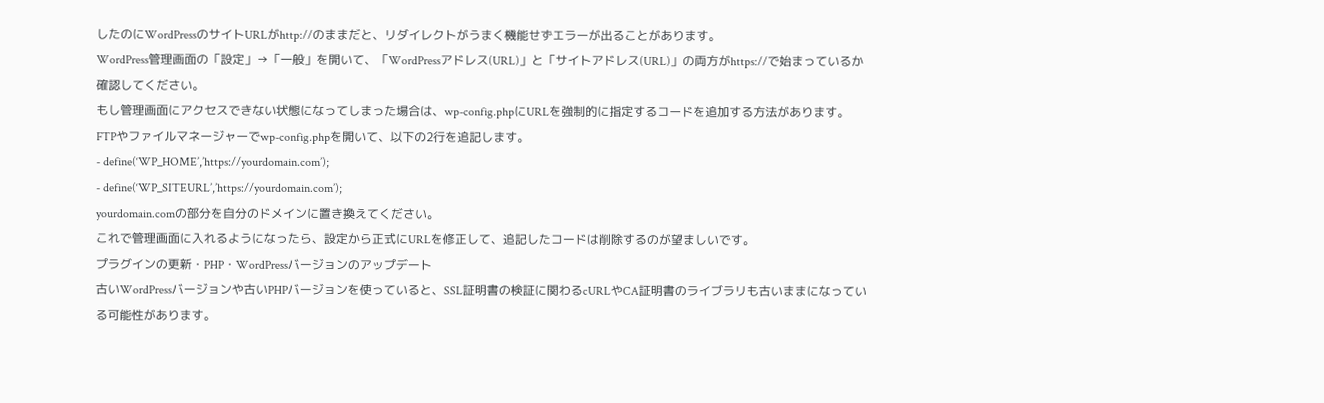したのにWordPressのサイトURLがhttp://のままだと、リダイレクトがうまく機能せずエラーが出ることがあります。
WordPress管理画面の「設定」→「一般」を開いて、「WordPressアドレス(URL)」と「サイトアドレス(URL)」の両方がhttps://で始まっているか確認してください。
もし管理画面にアクセスできない状態になってしまった場合は、wp-config.phpにURLを強制的に指定するコードを追加する方法があります。
FTPやファイルマネージャーでwp-config.phpを開いて、以下の2行を追記します。
- define(‘WP_HOME’,’https://yourdomain.com’);
- define(‘WP_SITEURL’,’https://yourdomain.com’);
yourdomain.comの部分を自分のドメインに置き換えてください。
これで管理画面に入れるようになったら、設定から正式にURLを修正して、追記したコードは削除するのが望ましいです。
プラグインの更新・PHP・WordPressバージョンのアップデート
古いWordPressバージョンや古いPHPバージョンを使っていると、SSL証明書の検証に関わるcURLやCA証明書のライブラリも古いままになっている可能性があります。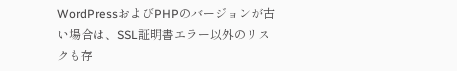WordPressおよびPHPのバージョンが古い場合は、SSL証明書エラー以外のリスクも存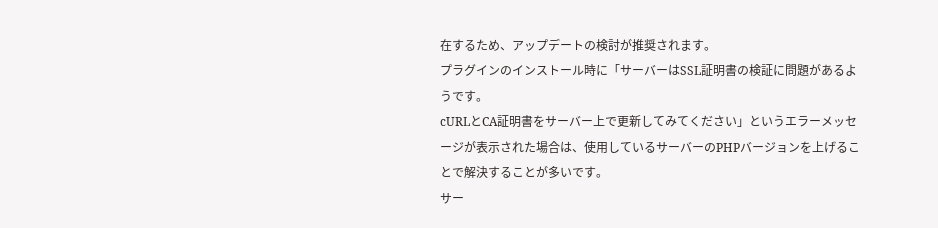在するため、アップデートの検討が推奨されます。
プラグインのインストール時に「サーバーはSSL証明書の検証に問題があるようです。
cURLとCA証明書をサーバー上で更新してみてください」というエラーメッセージが表示された場合は、使用しているサーバーのPHPバージョンを上げることで解決することが多いです。
サー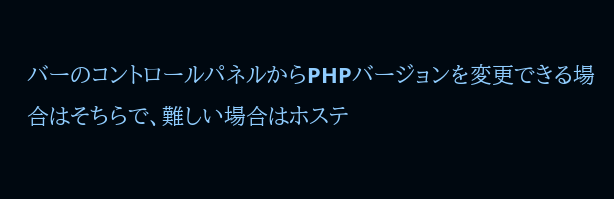バーのコントロールパネルからPHPバージョンを変更できる場合はそちらで、難しい場合はホステ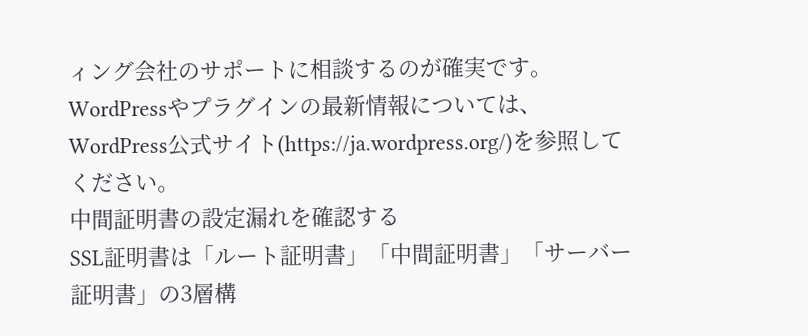ィング会社のサポートに相談するのが確実です。
WordPressやプラグインの最新情報については、WordPress公式サイト(https://ja.wordpress.org/)を参照してください。
中間証明書の設定漏れを確認する
SSL証明書は「ルート証明書」「中間証明書」「サーバー証明書」の3層構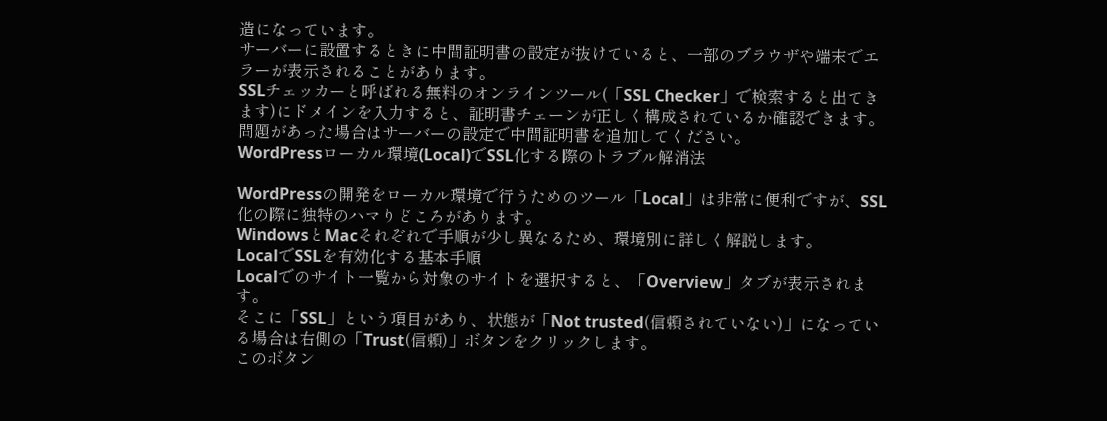造になっています。
サーバーに設置するときに中間証明書の設定が抜けていると、一部のブラウザや端末でエラーが表示されることがあります。
SSLチェッカーと呼ばれる無料のオンラインツール(「SSL Checker」で検索すると出てきます)にドメインを入力すると、証明書チェーンが正しく構成されているか確認できます。
問題があった場合はサーバーの設定で中間証明書を追加してください。
WordPressローカル環境(Local)でSSL化する際のトラブル解消法

WordPressの開発をローカル環境で行うためのツール「Local」は非常に便利ですが、SSL化の際に独特のハマりどころがあります。
WindowsとMacそれぞれで手順が少し異なるため、環境別に詳しく解説します。
LocalでSSLを有効化する基本手順
Localでのサイト一覧から対象のサイトを選択すると、「Overview」タブが表示されます。
そこに「SSL」という項目があり、状態が「Not trusted(信頼されていない)」になっている場合は右側の「Trust(信頼)」ボタンをクリックします。
このボタン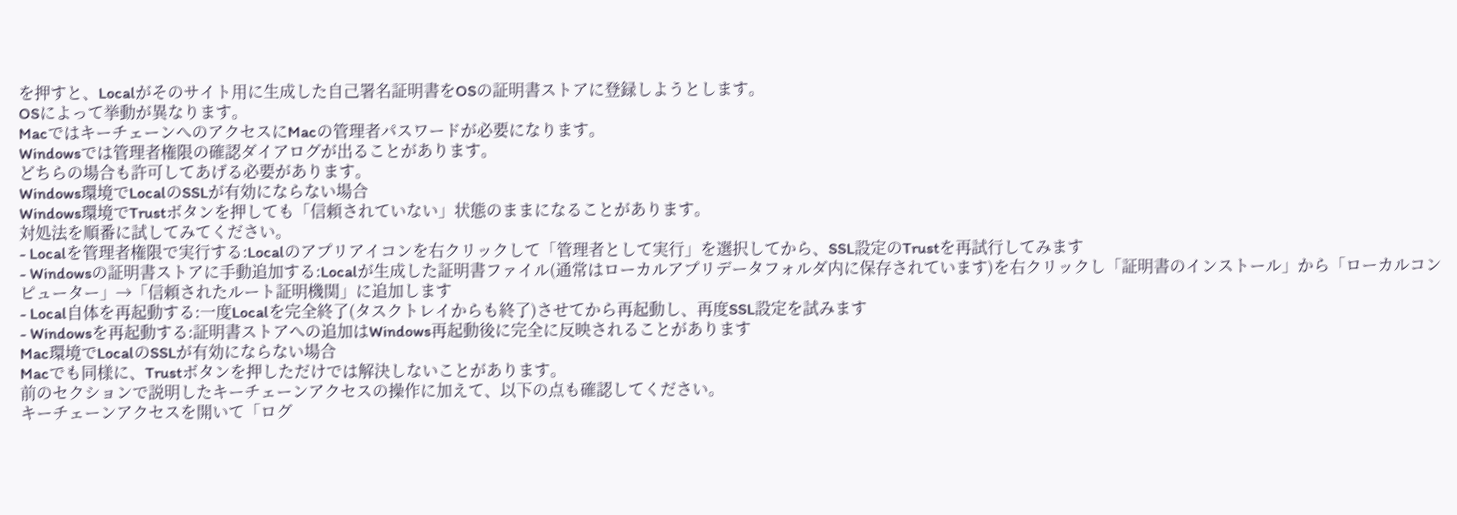を押すと、Localがそのサイト用に生成した自己署名証明書をOSの証明書ストアに登録しようとします。
OSによって挙動が異なります。
MacではキーチェーンへのアクセスにMacの管理者パスワードが必要になります。
Windowsでは管理者権限の確認ダイアログが出ることがあります。
どちらの場合も許可してあげる必要があります。
Windows環境でLocalのSSLが有効にならない場合
Windows環境でTrustボタンを押しても「信頼されていない」状態のままになることがあります。
対処法を順番に試してみてください。
- Localを管理者権限で実行する:Localのアプリアイコンを右クリックして「管理者として実行」を選択してから、SSL設定のTrustを再試行してみます
- Windowsの証明書ストアに手動追加する:Localが生成した証明書ファイル(通常はローカルアプリデータフォルダ内に保存されています)を右クリックし「証明書のインストール」から「ローカルコンピューター」→「信頼されたルート証明機関」に追加します
- Local自体を再起動する:一度Localを完全終了(タスクトレイからも終了)させてから再起動し、再度SSL設定を試みます
- Windowsを再起動する:証明書ストアへの追加はWindows再起動後に完全に反映されることがあります
Mac環境でLocalのSSLが有効にならない場合
Macでも同様に、Trustボタンを押しただけでは解決しないことがあります。
前のセクションで説明したキーチェーンアクセスの操作に加えて、以下の点も確認してください。
キーチェーンアクセスを開いて「ログ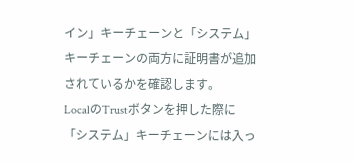イン」キーチェーンと「システム」キーチェーンの両方に証明書が追加されているかを確認します。
LocalのTrustボタンを押した際に「システム」キーチェーンには入っ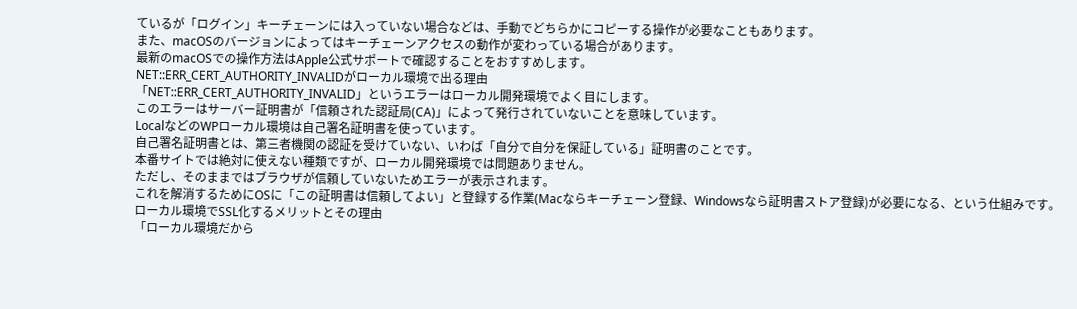ているが「ログイン」キーチェーンには入っていない場合などは、手動でどちらかにコピーする操作が必要なこともあります。
また、macOSのバージョンによってはキーチェーンアクセスの動作が変わっている場合があります。
最新のmacOSでの操作方法はApple公式サポートで確認することをおすすめします。
NET::ERR_CERT_AUTHORITY_INVALIDがローカル環境で出る理由
「NET::ERR_CERT_AUTHORITY_INVALID」というエラーはローカル開発環境でよく目にします。
このエラーはサーバー証明書が「信頼された認証局(CA)」によって発行されていないことを意味しています。
LocalなどのWPローカル環境は自己署名証明書を使っています。
自己署名証明書とは、第三者機関の認証を受けていない、いわば「自分で自分を保証している」証明書のことです。
本番サイトでは絶対に使えない種類ですが、ローカル開発環境では問題ありません。
ただし、そのままではブラウザが信頼していないためエラーが表示されます。
これを解消するためにOSに「この証明書は信頼してよい」と登録する作業(Macならキーチェーン登録、Windowsなら証明書ストア登録)が必要になる、という仕組みです。
ローカル環境でSSL化するメリットとその理由
「ローカル環境だから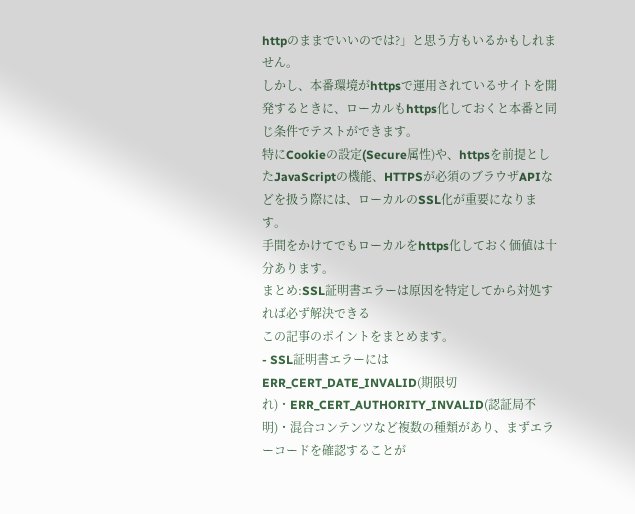httpのままでいいのでは?」と思う方もいるかもしれません。
しかし、本番環境がhttpsで運用されているサイトを開発するときに、ローカルもhttps化しておくと本番と同じ条件でテストができます。
特にCookieの設定(Secure属性)や、httpsを前提としたJavaScriptの機能、HTTPSが必須のブラウザAPIなどを扱う際には、ローカルのSSL化が重要になります。
手間をかけてでもローカルをhttps化しておく価値は十分あります。
まとめ:SSL証明書エラーは原因を特定してから対処すれば必ず解決できる
この記事のポイントをまとめます。
- SSL証明書エラーにはERR_CERT_DATE_INVALID(期限切れ)・ERR_CERT_AUTHORITY_INVALID(認証局不明)・混合コンテンツなど複数の種類があり、まずエラーコードを確認することが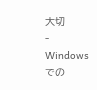大切
- Windowsでの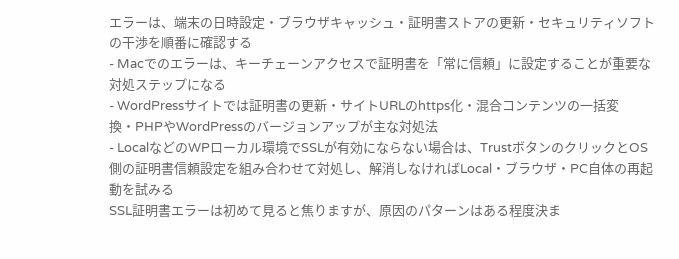エラーは、端末の日時設定・ブラウザキャッシュ・証明書ストアの更新・セキュリティソフトの干渉を順番に確認する
- Macでのエラーは、キーチェーンアクセスで証明書を「常に信頼」に設定することが重要な対処ステップになる
- WordPressサイトでは証明書の更新・サイトURLのhttps化・混合コンテンツの一括変換・PHPやWordPressのバージョンアップが主な対処法
- LocalなどのWPローカル環境でSSLが有効にならない場合は、TrustボタンのクリックとOS側の証明書信頼設定を組み合わせて対処し、解消しなければLocal・ブラウザ・PC自体の再起動を試みる
SSL証明書エラーは初めて見ると焦りますが、原因のパターンはある程度決ま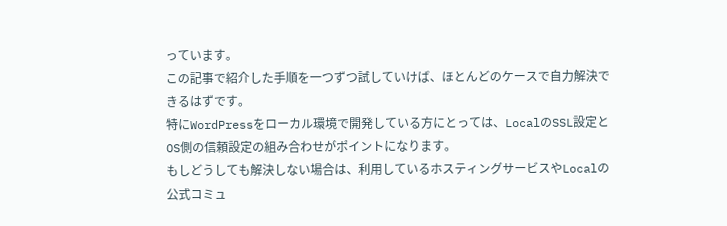っています。
この記事で紹介した手順を一つずつ試していけば、ほとんどのケースで自力解決できるはずです。
特にWordPressをローカル環境で開発している方にとっては、LocalのSSL設定とOS側の信頼設定の組み合わせがポイントになります。
もしどうしても解決しない場合は、利用しているホスティングサービスやLocalの公式コミュ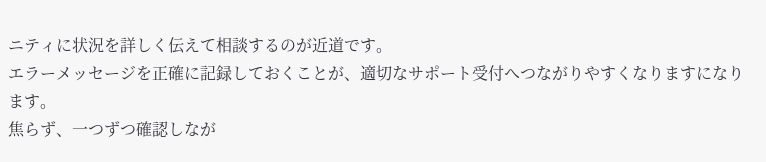ニティに状況を詳しく伝えて相談するのが近道です。
エラーメッセージを正確に記録しておくことが、適切なサポート受付へつながりやすくなりますになります。
焦らず、一つずつ確認しなが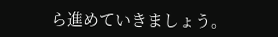ら進めていきましょう。